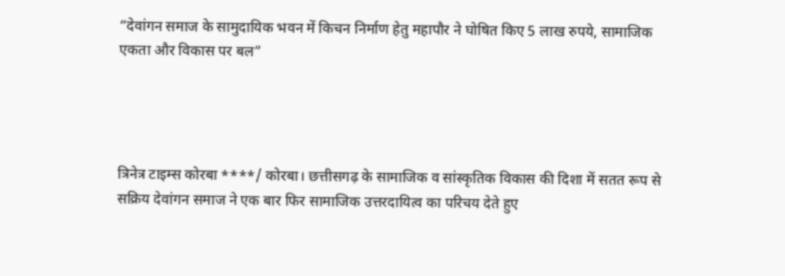“देवांगन समाज के सामुदायिक भवन में किचन निर्माण हेतु महापौर ने घोषित किए 5 लाख रुपये, सामाजिक एकता और विकास पर बल”




त्रिनेत्र टाइम्स कोरबा ****/ कोरबा। छत्तीसगढ़ के सामाजिक व सांस्कृतिक विकास की दिशा में सतत रूप से सक्रिय देवांगन समाज ने एक बार फिर सामाजिक उत्तरदायित्व का परिचय देते हुए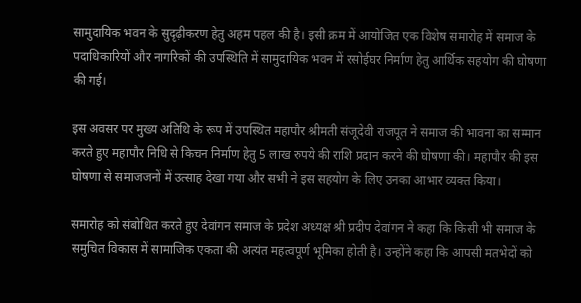सामुदायिक भवन के सुदृढ़ीकरण हेतु अहम पहल की है। इसी क्रम में आयोजित एक विशेष समारोह में समाज के पदाधिकारियों और नागरिकों की उपस्थिति में सामुदायिक भवन में रसोईघर निर्माण हेतु आर्थिक सहयोग की घोषणा की गई।

इस अवसर पर मुख्य अतिथि के रूप में उपस्थित महापौर श्रीमती संजूदेवी राजपूत ने समाज की भावना का सम्मान करते हुए महापौर निधि से किचन निर्माण हेतु 5 लाख रुपये की राशि प्रदान करने की घोषणा की। महापौर की इस घोषणा से समाजजनों में उत्साह देखा गया और सभी ने इस सहयोग के लिए उनका आभार व्यक्त किया।

समारोह को संबोधित करते हुए देवांगन समाज के प्रदेश अध्यक्ष श्री प्रदीप देवांगन ने कहा कि किसी भी समाज के समुचित विकास में सामाजिक एकता की अत्यंत महत्वपूर्ण भूमिका होती है। उन्होंने कहा कि आपसी मतभेदों को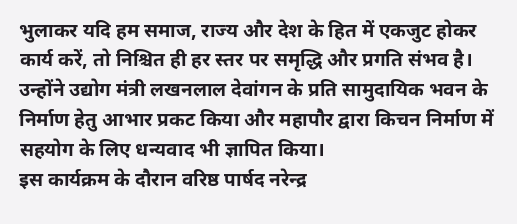भुलाकर यदि हम समाज, राज्य और देश के हित में एकजुट होकर कार्य करें, तो निश्चित ही हर स्तर पर समृद्धि और प्रगति संभव है। उन्होंने उद्योग मंत्री लखनलाल देवांगन के प्रति सामुदायिक भवन के निर्माण हेतु आभार प्रकट किया और महापौर द्वारा किचन निर्माण में सहयोग के लिए धन्यवाद भी ज्ञापित किया।
इस कार्यक्रम के दौरान वरिष्ठ पार्षद नरेन्द्र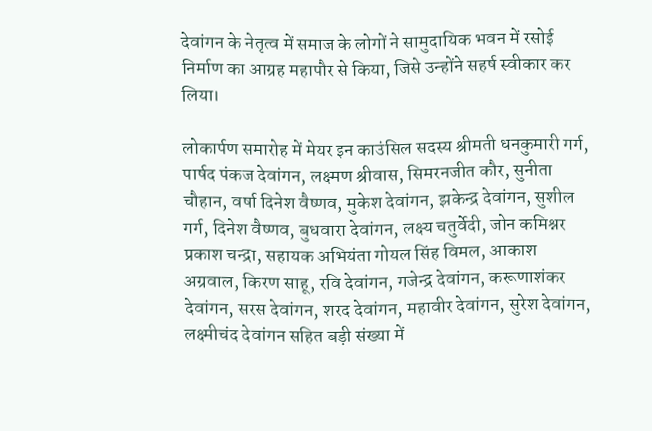देवांगन के नेतृत्व में समाज के लोगों ने सामुदायिक भवन में रसोई निर्माण का आग्रह महापौर से किया, जिसे उन्होंने सहर्ष स्वीकार कर लिया।

लोकार्पण समारोह में मेयर इन काउंसिल सदस्य श्रीमती धनकुमारी गर्ग, पार्षद पंकज देवांगन, लक्ष्मण श्रीवास, सिमरनजीत कौर, सुनीता चौहान, वर्षा दिनेश वैष्णव, मुकेश देवांगन, झकेन्द्र देवांगन, सुशील गर्ग, दिनेश वैष्णव, बुधवारा देवांगन, लक्ष्य चतुर्वेदी, जोन कमिश्नर प्रकाश चन्द्रा, सहायक अभियंता गोयल सिंह विमल, आकाश अग्रवाल, किरण साहू, रवि देवांगन, गजेन्द्र देवांगन, करूणाशंकर देवांगन, सरस देवांगन, शरद देवांगन, महावीर देवांगन, सुरेश देवांगन, लक्ष्मीचंद देवांगन सहित बड़ी संख्या में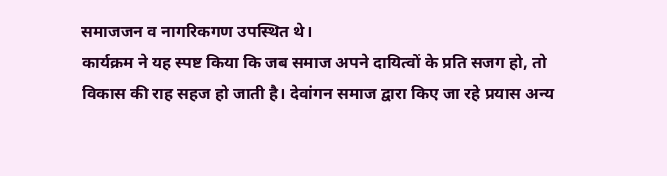समाजजन व नागरिकगण उपस्थित थे।
कार्यक्रम ने यह स्पष्ट किया कि जब समाज अपने दायित्वों के प्रति सजग हो, तो विकास की राह सहज हो जाती है। देवांगन समाज द्वारा किए जा रहे प्रयास अन्य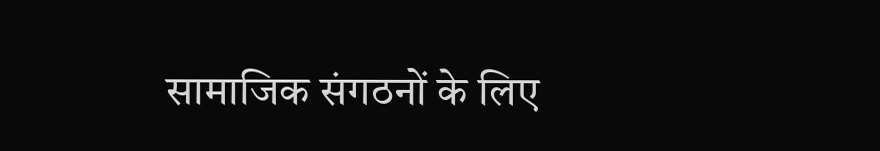सामाजिक संगठनों के लिए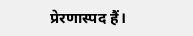प्रेरणास्पद हैं।